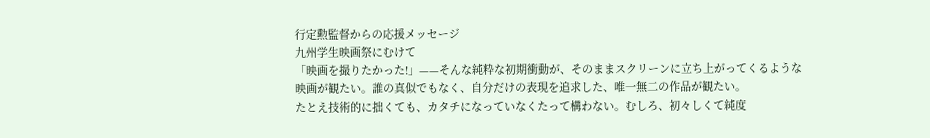行定勲監督からの応援メッセージ
九州学生映画祭にむけて
「映画を撮りたかった!」——そんな純粋な初期衝動が、そのままスクリーンに立ち上がってくるような映画が観たい。誰の真似でもなく、自分だけの表現を追求した、唯一無二の作品が観たい。
たとえ技術的に拙くても、カタチになっていなくたって構わない。むしろ、初々しくて純度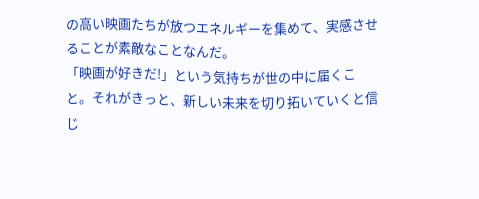の高い映画たちが放つエネルギーを集めて、実感させることが素敵なことなんだ。
「映画が好きだ!」という気持ちが世の中に届くこと。それがきっと、新しい未来を切り拓いていくと信じ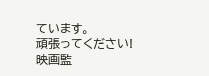ています。
頑張ってください!
映画監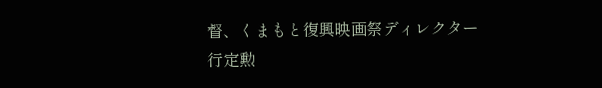督、くまもと復興映画祭ディレクター
行定勲